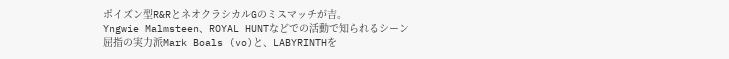ポイズン型R&RとネオクラシカルGのミスマッチが吉。
Yngwie Malmsteen、ROYAL HUNTなどでの活動で知られるシーン屈指の実力派Mark Boals (vo)と、LABYRINTHを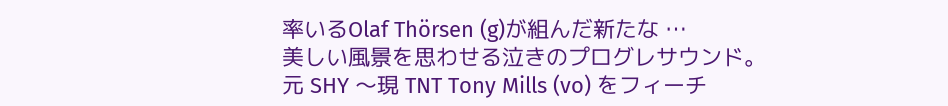率いるOlaf Thörsen (g)が組んだ新たな …
美しい風景を思わせる泣きのプログレサウンド。
元 SHY 〜現 TNT Tony Mills (vo) をフィーチ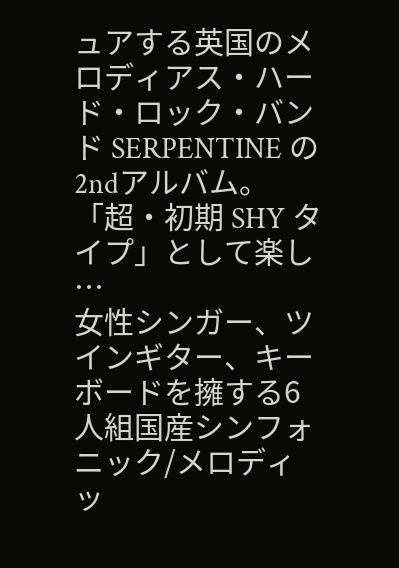ュアする英国のメロディアス・ハード・ロック・バンド SERPENTINE の2ndアルバム。 「超・初期 SHY タイプ」として楽し …
女性シンガー、ツインギター、キーボードを擁する6人組国産シンフォニック/メロディッ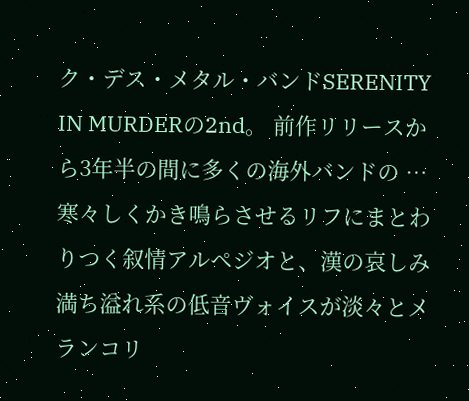ク・デス・メタル・バンドSERENITY IN MURDERの2nd。 前作リリースから3年半の間に多くの海外バンドの …
寒々しくかき鳴らさせるリフにまとわりつく叙情アルペジオと、漢の哀しみ満ち溢れ系の低音ヴォイスが淡々とメランコリ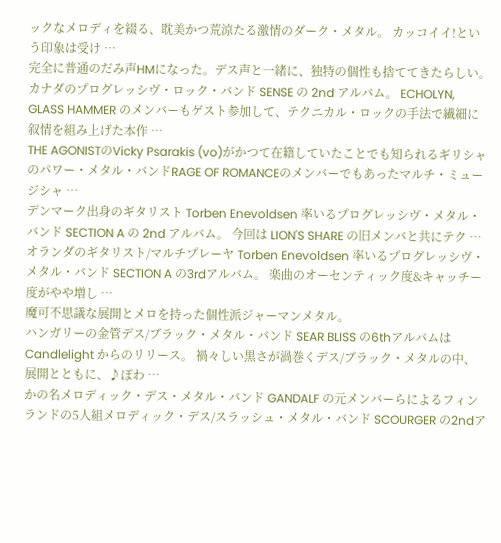ックなメロディを綴る、耽美かつ荒涼たる激情のダーク・メタル。 カッコイイ!という印象は受け …
完全に普通のだみ声HMになった。デス声と一緒に、独特の個性も捨ててきたらしい。
カナダのプログレッシヴ・ロック・バンド SENSE の 2nd アルバム。 ECHOLYN, GLASS HAMMER のメンバーもゲスト参加して、テクニカル・ロックの手法で繊細に叙情を組み上げた本作 …
THE AGONISTのVicky Psarakis (vo)がかつて在籍していたことでも知られるギリシャのパワー・メタル・バンドRAGE OF ROMANCEのメンバーでもあったマルチ・ミュージシャ …
デンマーク出身のギタリスト Torben Enevoldsen 率いるプログレッシヴ・メタル・バンド SECTION A の 2nd アルバム。 今回は LION'S SHARE の旧メンバと共にテク …
オランダのギタリスト/マルチプレーヤ Torben Enevoldsen 率いるプログレッシヴ・メタル・バンド SECTION A の3rdアルバム。 楽曲のオーセンティック度&キャッチー度がやや増し …
魔可不思議な展開とメロを持った個性派ジャーマンメタル。
ハンガリーの金管デス/ブラック・メタル・バンド SEAR BLISS の6thアルバムは Candlelight からのリリース。 禍々しい黒さが渦巻くデス/ブラック・メタルの中、展開とともに、♪ぽわ …
かの名メロディック・デス・メタル・バンド GANDALF の元メンバーらによるフィンランドの5人組メロディック・デス/スラッシュ・メタル・バンド SCOURGER の2ndア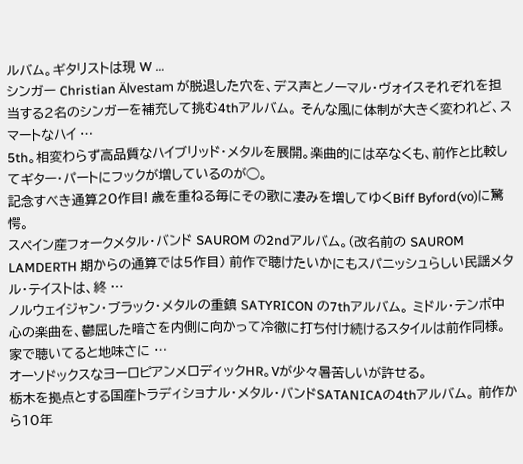ルバム。ギタリストは現 W …
シンガー Christian Älvestam が脱退した穴を、デス声とノーマル・ヴォイスそれぞれを担当する2名のシンガーを補充して挑む4thアルバム。 そんな風に体制が大きく変われど、スマートなハイ …
5th。相変わらず高品質なハイブリッド・メタルを展開。楽曲的には卒なくも、前作と比較してギター・パートにフックが増しているのが◯。
記念すべき通算20作目! 歳を重ねる毎にその歌に凄みを増してゆくBiff Byford(vo)に驚愕。
スペイン産フォークメタル・バンド SAUROM の2ndアルバム。(改名前の SAUROM LAMDERTH 期からの通算では5作目) 前作で聴けたいかにもスパニッシュらしい民謡メタル・テイストは、終 …
ノルウェイジャン・ブラック・メタルの重鎮 SATYRICON の7thアルバム。 ミドル・テンポ中心の楽曲を、鬱屈した暗さを内側に向かって冷徹に打ち付け続けるスタイルは前作同様。家で聴いてると地味さに …
オーソドックスなヨーロピアンメロディックHR。Vが少々暑苦しいが許せる。
栃木を拠点とする国産トラディショナル・メタル・バンドSATANICAの4thアルバム。 前作から10年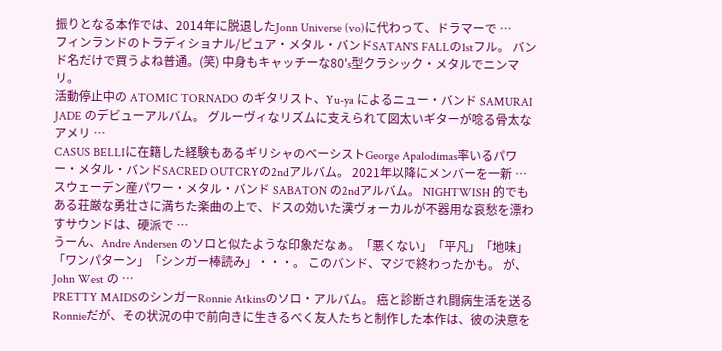振りとなる本作では、2014年に脱退したJonn Universe (vo)に代わって、ドラマーで …
フィンランドのトラディショナル/ピュア・メタル・バンドSATAN'S FALLの1stフル。 バンド名だけで買うよね普通。(笑) 中身もキャッチーな80's型クラシック・メタルでニンマリ。
活動停止中の ATOMIC TORNADO のギタリスト、Yu-ya によるニュー・バンド SAMURAI JADE のデビューアルバム。 グルーヴィなリズムに支えられて図太いギターが唸る骨太なアメリ …
CASUS BELLIに在籍した経験もあるギリシャのベーシストGeorge Apalodimas率いるパワー・メタル・バンドSACRED OUTCRYの2ndアルバム。 2021年以降にメンバーを一新 …
スウェーデン産パワー・メタル・バンド SABATON の2ndアルバム。 NIGHTWISH 的でもある荘厳な勇壮さに満ちた楽曲の上で、ドスの効いた漢ヴォーカルが不器用な哀愁を漂わすサウンドは、硬派で …
うーん、Andre Andersen のソロと似たような印象だなぁ。「悪くない」「平凡」「地味」「ワンパターン」「シンガー棒読み」・・・。 このバンド、マジで終わったかも。 が、John West の …
PRETTY MAIDSのシンガーRonnie Atkinsのソロ・アルバム。 癌と診断され闘病生活を送るRonnieだが、その状況の中で前向きに生きるべく友人たちと制作した本作は、彼の決意を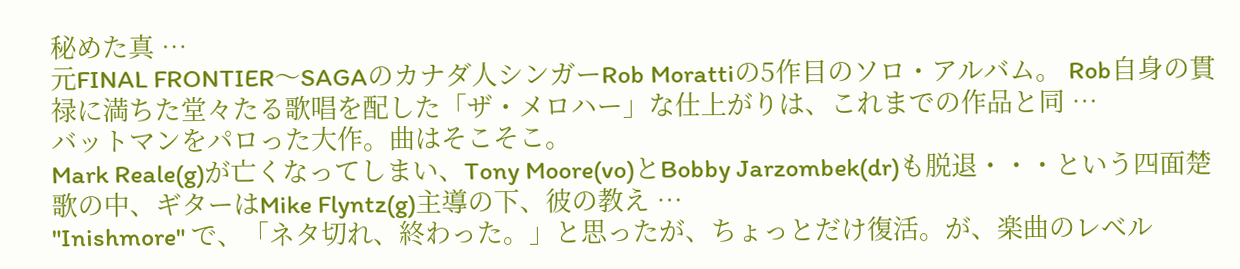秘めた真 …
元FINAL FRONTIER〜SAGAのカナダ人シンガーRob Morattiの5作目のソロ・アルバム。 Rob自身の貫禄に満ちた堂々たる歌唱を配した「ザ・メロハー」な仕上がりは、これまでの作品と同 …
バットマンをパロった大作。曲はそこそこ。
Mark Reale(g)が亡くなってしまい、Tony Moore(vo)とBobby Jarzombek(dr)も脱退・・・という四面楚歌の中、ギターはMike Flyntz(g)主導の下、彼の教え …
"Inishmore" で、「ネタ切れ、終わった。」と思ったが、ちょっとだけ復活。が、楽曲のレベル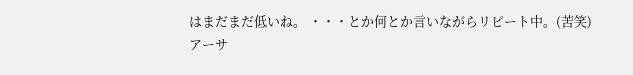はまだまだ低いね。 ・・・とか何とか言いながらリピート中。(苦笑)
アーサ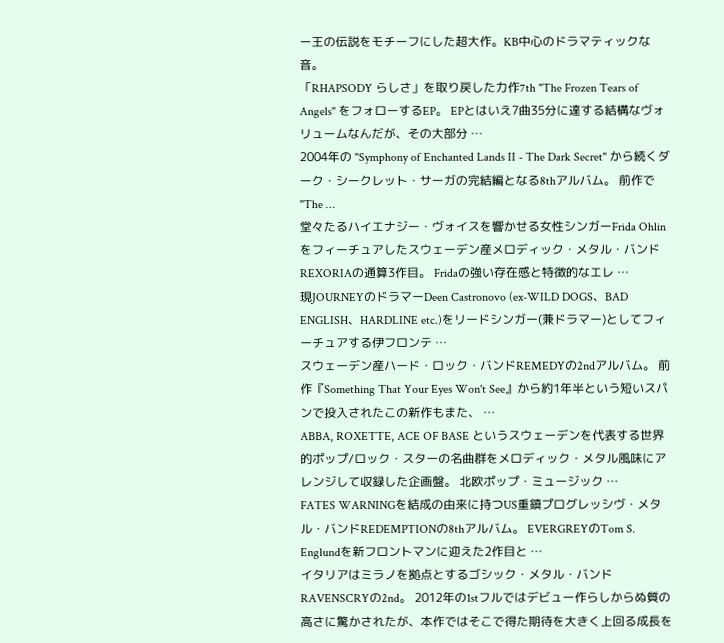ー王の伝説をモチーフにした超大作。KB中心のドラマティックな音。
「RHAPSODY らしさ」を取り戻した力作7th "The Frozen Tears of Angels" をフォローするEP。 EPとはいえ7曲35分に達する結構なヴォリュームなんだが、その大部分 …
2004年の "Symphony of Enchanted Lands II - The Dark Secret" から続くダーク・シークレット・サーガの完結編となる8thアルバム。 前作で "The …
堂々たるハイエナジー・ヴォイスを響かせる女性シンガーFrida Ohlinをフィーチュアしたスウェーデン産メロディック・メタル・バンドREXORIAの通算3作目。 Fridaの強い存在感と特徴的なエレ …
現JOURNEYのドラマーDeen Castronovo (ex-WILD DOGS、BAD ENGLISH、HARDLINE etc.)をリードシンガー(兼ドラマー)としてフィーチュアする伊フロンテ …
スウェーデン産ハード・ロック・バンドREMEDYの2ndアルバム。 前作『Something That Your Eyes Won't See』から約1年半という短いスパンで投入されたこの新作もまた、 …
ABBA, ROXETTE, ACE OF BASE というスウェーデンを代表する世界的ポップ/ロック・スターの名曲群をメロディック・メタル風味にアレンジして収録した企画盤。 北欧ポップ・ミュージック …
FATES WARNINGを結成の由来に持つUS重鎮プログレッシヴ・メタル・バンドREDEMPTIONの8thアルバム。 EVERGREYのTom S. Englundを新フロントマンに迎えた2作目と …
イタリアはミラノを拠点とするゴシック・メタル・バンドRAVENSCRYの2nd。 2012年の1stフルではデビュー作らしからぬ質の高さに驚かされたが、本作ではそこで得た期待を大きく上回る成長を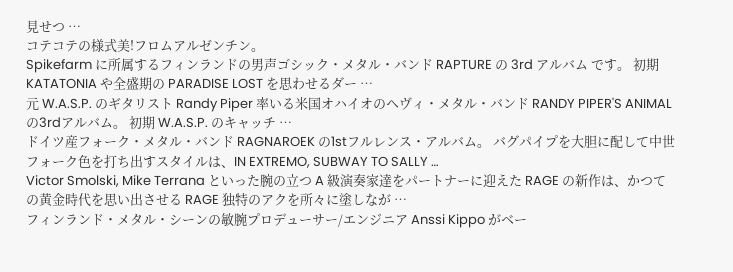見せつ …
コテコテの様式美!フロムアルゼンチン。
Spikefarm に所属するフィンランドの男声ゴシック・メタル・バンド RAPTURE の 3rd アルバム です。 初期 KATATONIA や全盛期の PARADISE LOST を思わせるダー …
元 W.A.S.P. のギタリスト Randy Piper 率いる米国オハイオのヘヴィ・メタル・バンド RANDY PIPER'S ANIMAL の3rdアルバム。 初期 W.A.S.P. のキャッチ …
ドイツ産フォーク・メタル・バンド RAGNAROEK の1stフルレンス・アルバム。 バグパイプを大胆に配して中世フォーク色を打ち出すスタイルは、IN EXTREMO, SUBWAY TO SALLY …
Victor Smolski, Mike Terrana といった腕の立つ A 級演奏家達をパートナーに迎えた RAGE の新作は、かつての黄金時代を思い出させる RAGE 独特のアクを所々に塗しなが …
フィンランド・メタル・シーンの敏腕プロデューサー/エンジニア Anssi Kippo がベー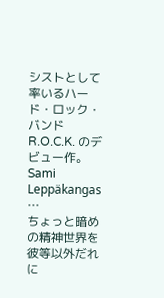シストとして率いるハード・ロック・バンド R.O.C.K. のデビュー作。 Sami Leppäkangas …
ちょっと暗めの精神世界を彼等以外だれに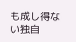も成し得ない独自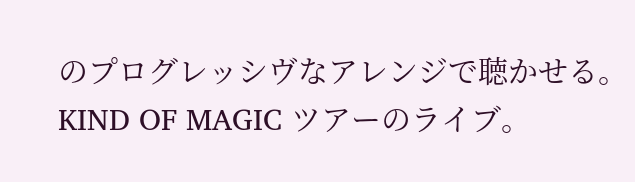のプログレッシヴなアレンジで聴かせる。
KIND OF MAGIC ツアーのライブ。